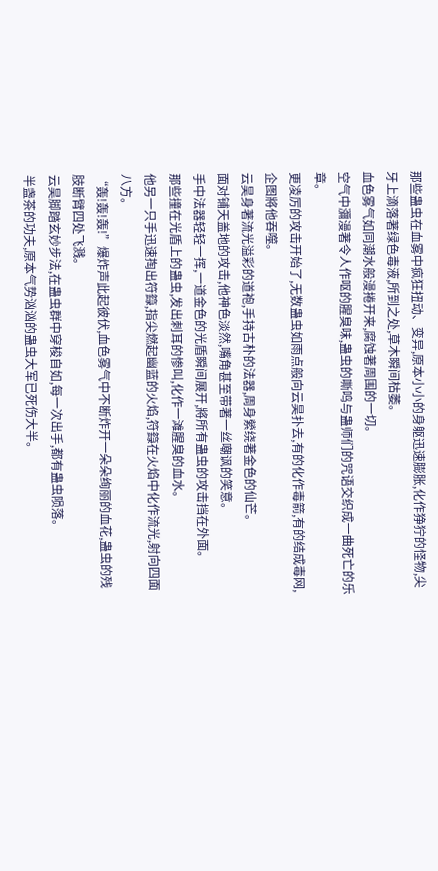那些蛊虫在血雾中疯狂扭动、变异,原本小小的身躯迅速膨胀,化作狰狞的怪物,尖牙上滴落著绿色毒液,所到之处,草木瞬间枯萎。
血色雾气如同潮水般漫捲开来,腐蚀著周围的一切。
空气中瀰漫著令人作呕的腥臭味,蛊虫的嘶鸣与蛊师们的咒语交织成一曲死亡的乐章。
更凌厉的攻击开始了,无数蛊虫如雨点般向云昊扑去,有的化作毒箭,有的结成毒网,企图將他吞噬。
云昊身著流光溢彩的道袍,手持古朴的法器,周身縈绕著金色的仙芒。
面对铺天盖地的攻击,他神色淡然,嘴角甚至带著一丝嘲讽的笑意。
手中法器轻轻一挥,一道金色的光盾瞬间展开,將所有蛊虫的攻击挡在外面。
那些撞在光盾上的蛊虫,发出刺耳的惨叫,化作一滩腥臭的血水。
他另一只手迅速掏出符籙,指尖燃起幽蓝的火焰,符籙在火焰中化作流光,射向四面八方。
“轰!轰!轰!”爆炸声此起彼伏,血色雾气中不断炸开一朵朵绚丽的血花,蛊虫的残肢断臂四处飞溅。
云昊脚踏玄妙步法,在蛊虫群中穿梭自如,每一次出手,都有蛊虫陨落。
半盏茶的功夫,原本气势汹汹的蛊虫大军已死伤大半。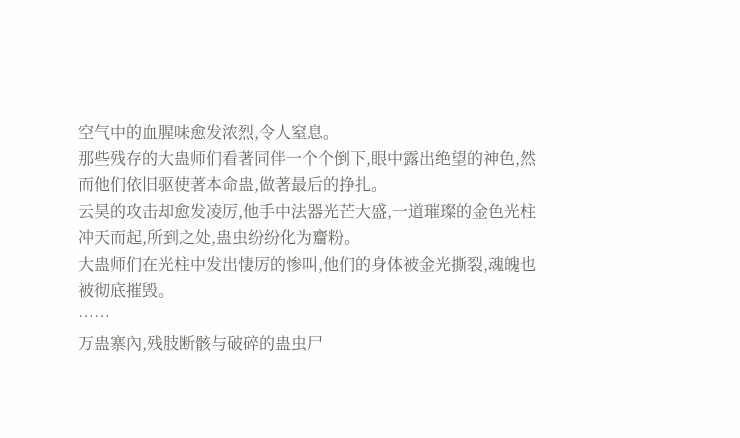空气中的血腥味愈发浓烈,令人窒息。
那些残存的大蛊师们看著同伴一个个倒下,眼中露出绝望的神色,然而他们依旧驱使著本命蛊,做著最后的挣扎。
云昊的攻击却愈发凌厉,他手中法器光芒大盛,一道璀璨的金色光柱冲天而起,所到之处,蛊虫纷纷化为齏粉。
大蛊师们在光柱中发出悽厉的惨叫,他们的身体被金光撕裂,魂魄也被彻底摧毁。
……
万蛊寨內,残肢断骸与破碎的蛊虫尸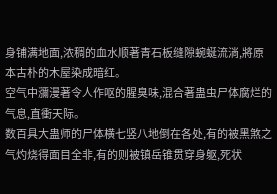身铺满地面,浓稠的血水顺著青石板缝隙蜿蜒流淌,將原本古朴的木屋染成暗红。
空气中瀰漫著令人作呕的腥臭味,混合著蛊虫尸体腐烂的气息,直衝天际。
数百具大蛊师的尸体横七竖八地倒在各处,有的被黑煞之气灼烧得面目全非,有的则被镇岳锥贯穿身躯,死状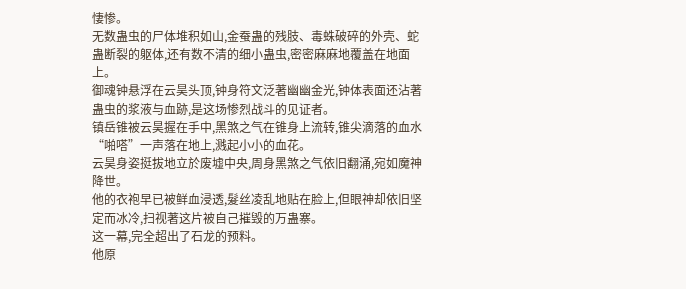悽惨。
无数蛊虫的尸体堆积如山,金蚕蛊的残肢、毒蛛破碎的外壳、蛇蛊断裂的躯体,还有数不清的细小蛊虫,密密麻麻地覆盖在地面上。
御魂钟悬浮在云昊头顶,钟身符文泛著幽幽金光,钟体表面还沾著蛊虫的浆液与血跡,是这场惨烈战斗的见证者。
镇岳锥被云昊握在手中,黑煞之气在锥身上流转,锥尖滴落的血水“啪嗒”一声落在地上,溅起小小的血花。
云昊身姿挺拔地立於废墟中央,周身黑煞之气依旧翻涌,宛如魔神降世。
他的衣袍早已被鲜血浸透,髮丝凌乱地贴在脸上,但眼神却依旧坚定而冰冷,扫视著这片被自己摧毁的万蛊寨。
这一幕,完全超出了石龙的预料。
他原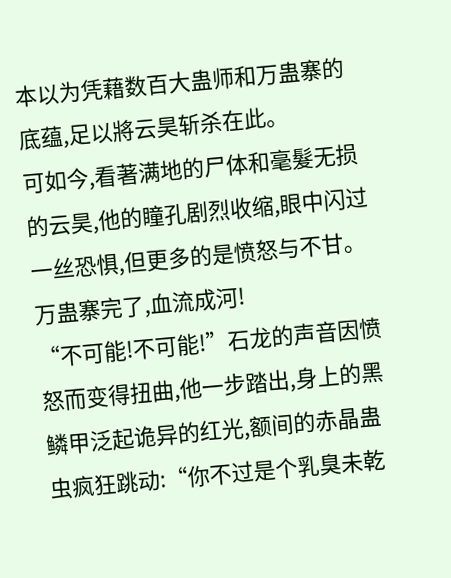本以为凭藉数百大蛊师和万蛊寨的底蕴,足以將云昊斩杀在此。
可如今,看著满地的尸体和毫髮无损的云昊,他的瞳孔剧烈收缩,眼中闪过一丝恐惧,但更多的是愤怒与不甘。
万蛊寨完了,血流成河!
“不可能!不可能!”石龙的声音因愤怒而变得扭曲,他一步踏出,身上的黑鳞甲泛起诡异的红光,额间的赤晶蛊虫疯狂跳动:“你不过是个乳臭未乾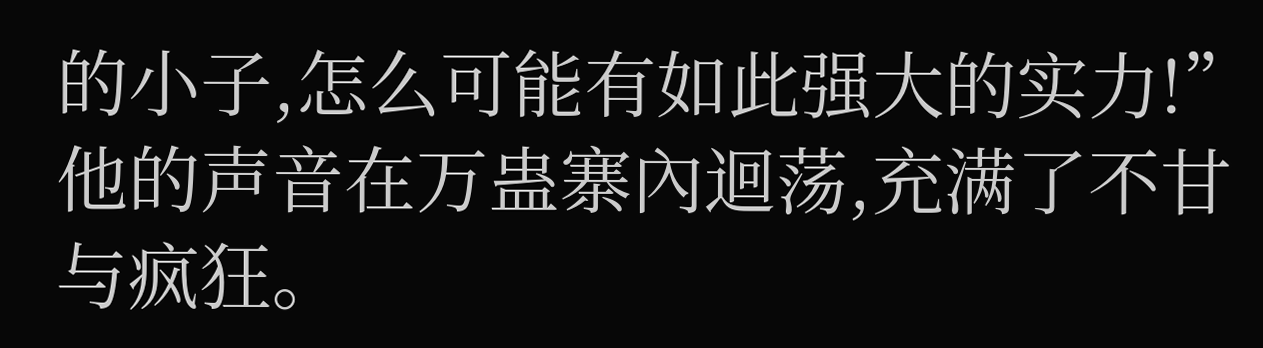的小子,怎么可能有如此强大的实力!”
他的声音在万蛊寨內迴荡,充满了不甘与疯狂。